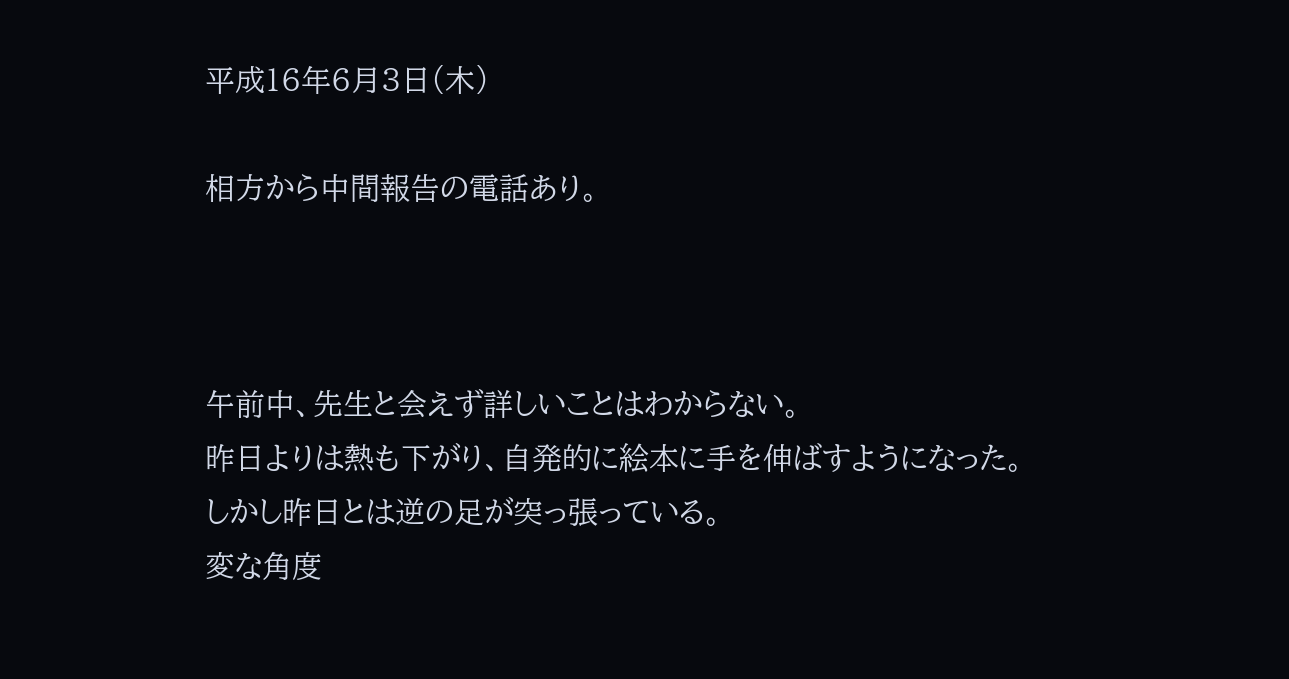平成16年6月3日(木)

相方から中間報告の電話あり。



午前中、先生と会えず詳しいことはわからない。
昨日よりは熱も下がり、自発的に絵本に手を伸ばすようになった。
しかし昨日とは逆の足が突っ張っている。
変な角度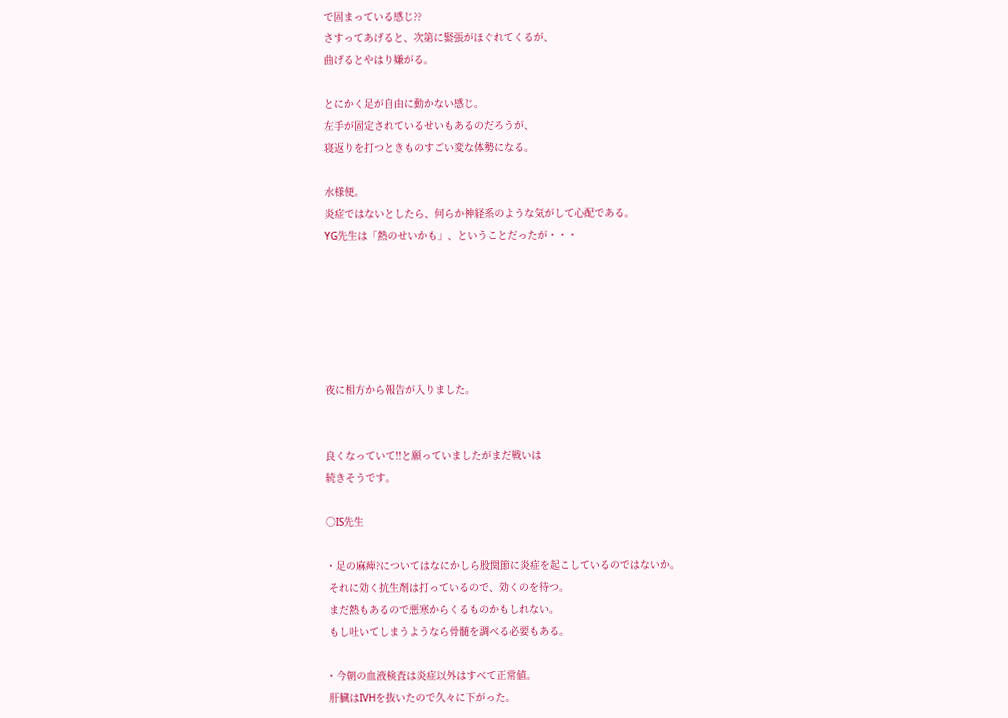で固まっている感じ??
さすってあげると、次第に緊張がほぐれてくるが、
曲げるとやはり嫌がる。

とにかく足が自由に動かない感じ。
左手が固定されているせいもあるのだろうが、
寝返りを打つときものすごい変な体勢になる。

水様便。
炎症ではないとしたら、何らか神経系のような気がして心配である。
YG先生は「熱のせいかも」、ということだったが・・・






夜に相方から報告が入りました。


良くなっていて!!と願っていましたがまだ戦いは
続きそうです。

○IS先生

・足の麻痺?についてはなにかしら股関節に炎症を起こしているのではないか。
 それに効く抗生剤は打っているので、効くのを待つ。
 まだ熱もあるので悪寒からくるものかもしれない。
 もし吐いてしまうようなら骨髄を調べる必要もある。

・今朝の血液検査は炎症以外はすべて正常値。
 肝臓はIVHを抜いたので久々に下がった。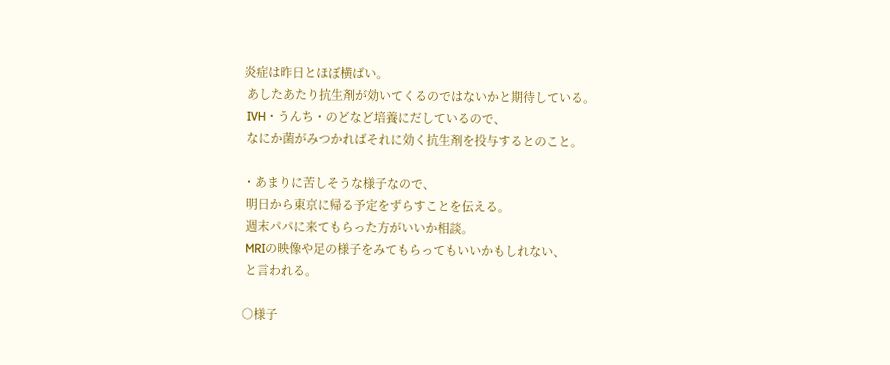炎症は昨日とほぼ横ばい。
 あしたあたり抗生剤が効いてくるのではないかと期待している。
 IVH・うんち・のどなど培養にだしているので、
 なにか菌がみつかればそれに効く抗生剤を投与するとのこと。

・あまりに苦しそうな様子なので、
 明日から東京に帰る予定をずらすことを伝える。
 週末パパに来てもらった方がいいか相談。
 MRIの映像や足の様子をみてもらってもいいかもしれない、
 と言われる。

○様子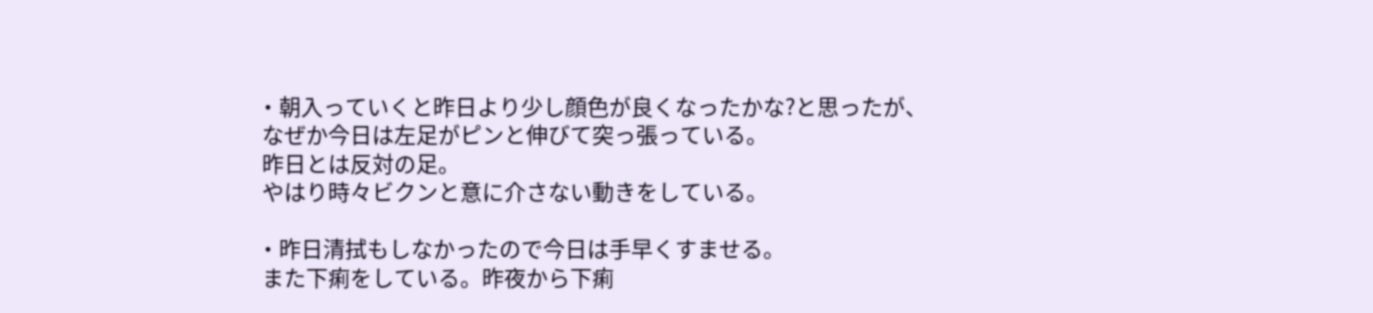・朝入っていくと昨日より少し顔色が良くなったかな?と思ったが、
 なぜか今日は左足がピンと伸びて突っ張っている。
 昨日とは反対の足。
 やはり時々ビクンと意に介さない動きをしている。

・昨日清拭もしなかったので今日は手早くすませる。
 また下痢をしている。昨夜から下痢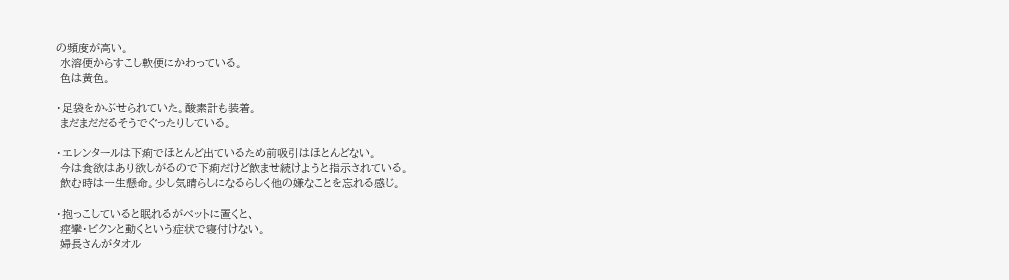の頻度が高い。
 水溶便からすこし軟便にかわっている。
 色は黄色。

・足袋をかぶせられていた。酸素計も装着。
 まだまだだるそうでぐったりしている。

・エレンタールは下痢でほとんど出ているため前吸引はほとんどない。
 今は食欲はあり欲しがるので下痢だけど飲ませ続けようと指示されている。
 飲む時は一生懸命。少し気晴らしになるらしく他の嫌なことを忘れる感じ。

・抱っこしていると眠れるがベットに置くと、
 痙攣・ビクンと動くという症状で寝付けない。
 婦長さんがタオル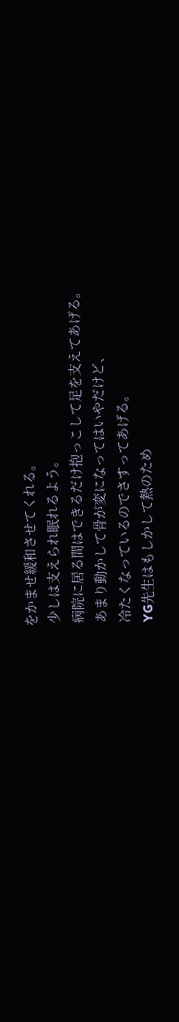をかませ緩和させてくれる。
 少しは支えられ眠れるよう。
 病院に居る間はできるだけ抱っこして足を支えてあげる。
 あまり動かして骨が変になってはいやだけど、
 冷たくなっているのでさすってあげる。
 YG先生はもしかして熱のため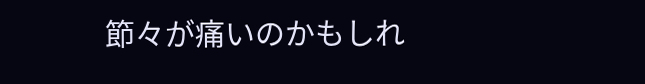節々が痛いのかもしれ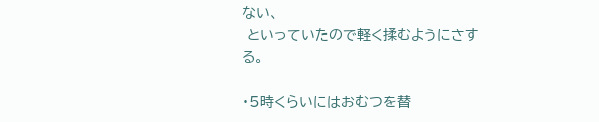ない、
 といっていたので軽く揉むようにさする。

・5時くらいにはおむつを替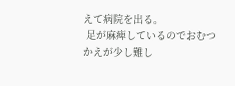えて病院を出る。
 足が麻痺しているのでおむつかえが少し難し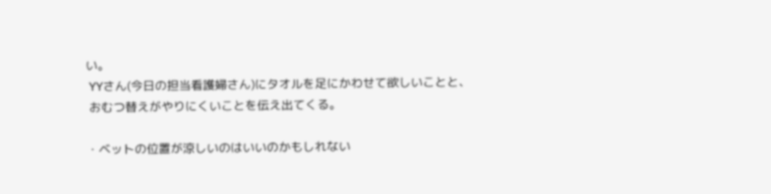い。
 YYさん(今日の担当看護婦さん)にタオルを足にかわせて欲しいことと、
 おむつ替えがやりにくいことを伝え出てくる。

・ベットの位置が涼しいのはいいのかもしれない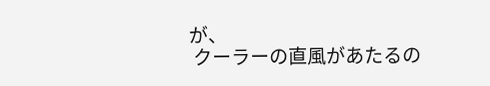が、
 クーラーの直風があたるの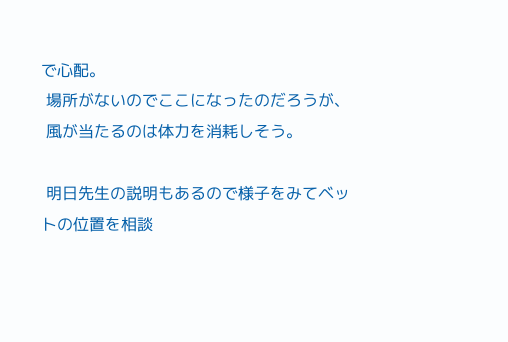で心配。
 場所がないのでここになったのだろうが、
 風が当たるのは体力を消耗しそう。

 明日先生の説明もあるので様子をみてベットの位置を相談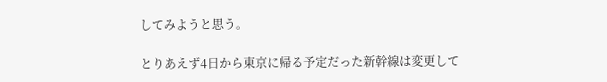してみようと思う。

とりあえず4日から東京に帰る予定だった新幹線は変更して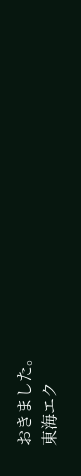おきました。
東海エク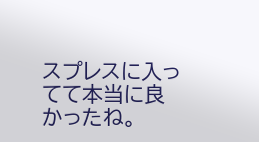スプレスに入ってて本当に良かったね。